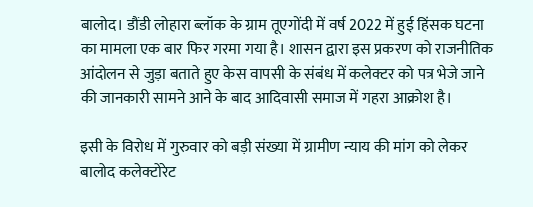बालोद। डौंडी लोहारा ब्लॉक के ग्राम तूएगोंदी में वर्ष 2022 में हुई हिंसक घटना का मामला एक बार फिर गरमा गया है। शासन द्वारा इस प्रकरण को राजनीतिक आंदोलन से जुड़ा बताते हुए केस वापसी के संबंध में कलेक्टर को पत्र भेजे जाने की जानकारी सामने आने के बाद आदिवासी समाज में गहरा आक्रोश है।

इसी के विरोध में गुरुवार को बड़ी संख्या में ग्रामीण न्याय की मांग को लेकर बालोद कलेक्टोरेट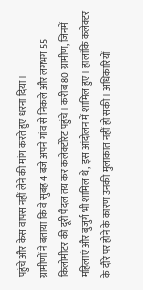पहुंचे और केस वापस नहीं लेने की मांग करते हुए धरना दिया।
ग्रामीणों ने बताया कि वे सुबह 4 बजे अपने गांव से निकले और लगभग 55 किलोमीटर की दूरी पैदल तय कर कलेक्टोरेट पहुंचे। करीब 80 ग्रामीण, जिनमें महिलाएं और बुजुर्ग भी शामिल थे, इस आंदोलन में शामिल हुए। हालांकि कलेक्टर के दौरे पर होने के कारण उनकी मुलाकात नहीं हो सकी। अधिकारियों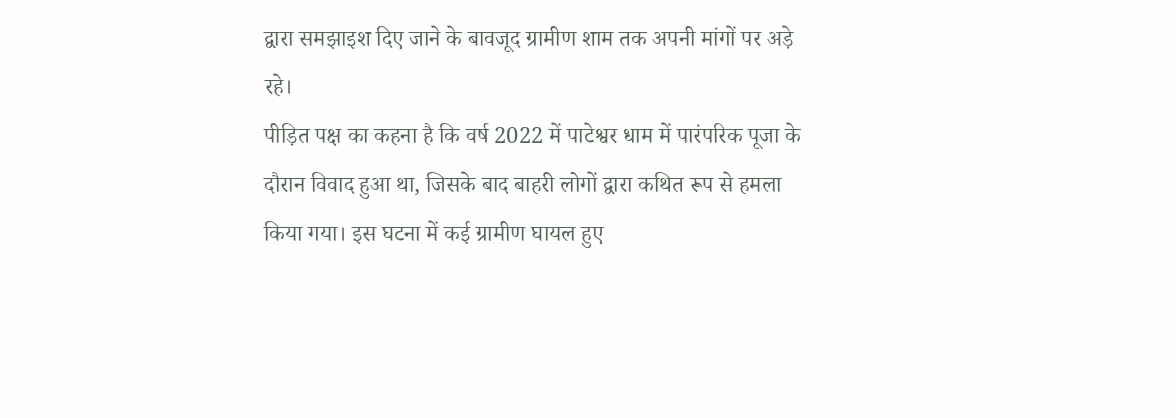द्वारा समझाइश दिए जाने के बावजूद ग्रामीण शाम तक अपनी मांगों पर अड़े रहे।
पीड़ित पक्ष का कहना है कि वर्ष 2022 में पाटेश्वर धाम में पारंपरिक पूजा के दौरान विवाद हुआ था, जिसके बाद बाहरी लोगों द्वारा कथित रूप से हमला किया गया। इस घटना में कई ग्रामीण घायल हुए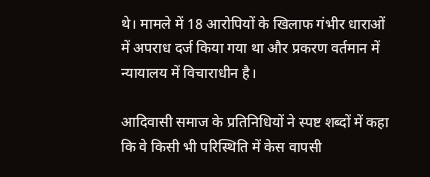थे। मामले में 18 आरोपियों के खिलाफ गंभीर धाराओं में अपराध दर्ज किया गया था और प्रकरण वर्तमान में न्यायालय में विचाराधीन है।

आदिवासी समाज के प्रतिनिधियों ने स्पष्ट शब्दों में कहा कि वे किसी भी परिस्थिति में केस वापसी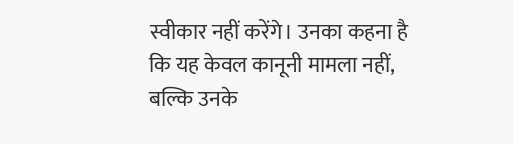स्वीकार नहीं करेंगे। उनका कहना है कि यह केवल कानूनी मामला नहीं, बल्कि उनके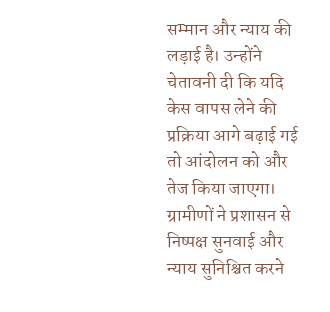सम्मान और न्याय की लड़ाई है। उन्होंने चेतावनी दी कि यदि केस वापस लेने की प्रक्रिया आगे बढ़ाई गई तो आंदोलन को और तेज किया जाएगा।
ग्रामीणों ने प्रशासन से निष्पक्ष सुनवाई और न्याय सुनिश्चित करने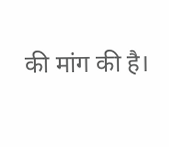की मांग की है।